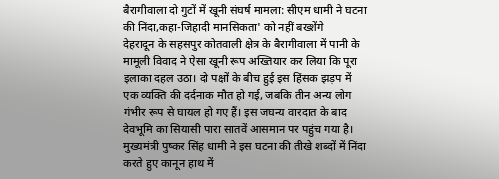बैरागीवाला दो गुटों में खूनी संघर्ष मामला: सीएम धामी ने घटना की निंदा,कहा-जिहादी मानसिकता' को नहीं बख्शेंगे
देहरादून के सहसपुर कोतवाली क्षेत्र के बैरागीवाला में पानी के मामूली विवाद ने ऐसा खूनी रूप अख्तियार कर लिया कि पूरा इलाका दहल उठा। दो पक्षों के बीच हुई इस हिंसक झड़प में एक व्यक्ति की दर्दनाक मौत हो गई, जबकि तीन अन्य लोग गंभीर रूप से घायल हो गए हैं। इस जघन्य वारदात के बाद देवभूमि का सियासी पारा सातवें आसमान पर पहुंच गया है। मुख्यमंत्री पुष्कर सिंह धामी ने इस घटना की तीखे शब्दों में निंदा करते हुए कानून हाथ में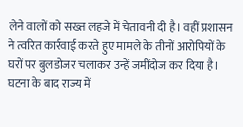लेने वालों को सख्त लहजे में चेतावनी दी है। वहीं प्रशासन ने त्वरित कार्रवाई करते हुए मामले के तीनों आरोपियों के घरों पर बुलडोजर चलाकर उन्हें जमींदोज कर दिया है।
घटना के बाद राज्य में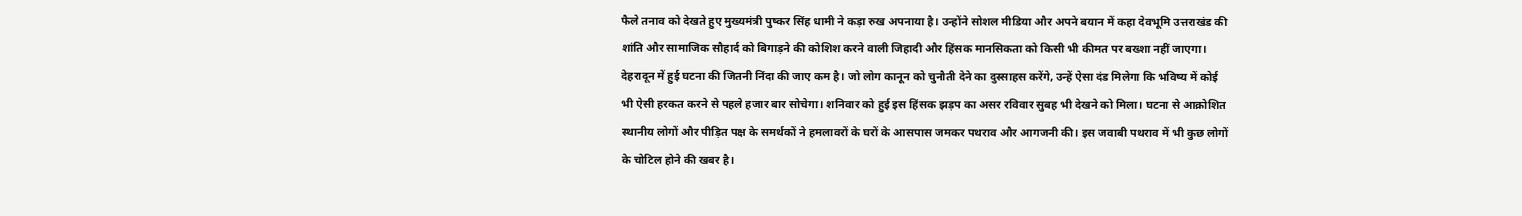फैले तनाव को देखते हुए मुख्यमंत्री पुष्कर सिंह धामी ने कड़ा रुख अपनाया है। उन्होंने सोशल मीडिया और अपने बयान में कहा देवभूमि उत्तराखंड की शांति और सामाजिक सौहार्द को बिगाड़ने की कोशिश करने वाली जिहादी और हिंसक मानसिकता को किसी भी कीमत पर बख्शा नहीं जाएगा। देहरादून में हुई घटना की जितनी निंदा की जाए कम है। जो लोग कानून को चुनौती देने का दुस्साहस करेंगे, उन्हें ऐसा दंड मिलेगा कि भविष्य में कोई भी ऐसी हरकत करने से पहले हजार बार सोचेगा। शनिवार को हुई इस हिंसक झड़प का असर रविवार सुबह भी देखने को मिला। घटना से आक्रोशित स्थानीय लोगों और पीड़ित पक्ष के समर्थकों ने हमलावरों के घरों के आसपास जमकर पथराव और आगजनी की। इस जवाबी पथराव में भी कुछ लोगों के चोटिल होने की खबर है।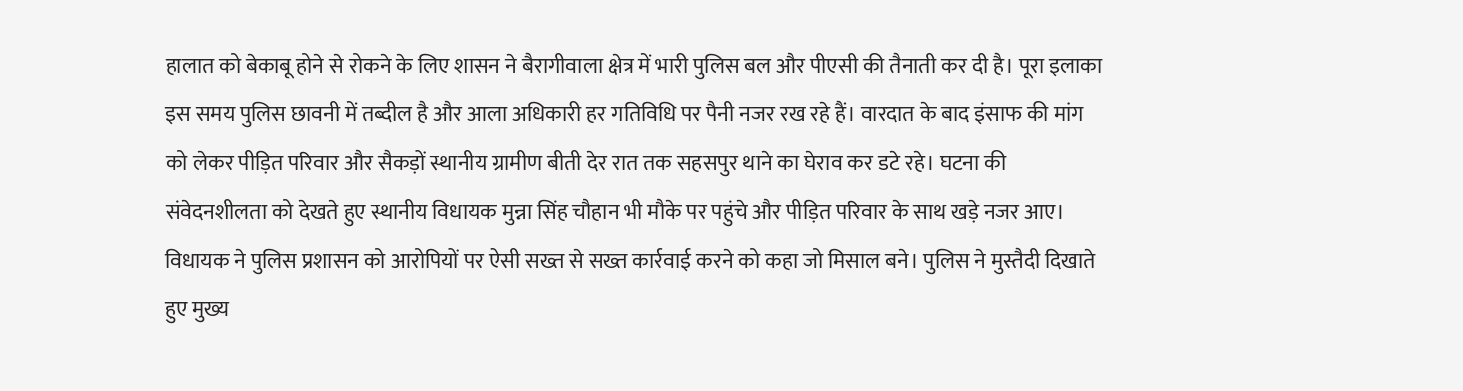हालात को बेकाबू होने से रोकने के लिए शासन ने बैरागीवाला क्षेत्र में भारी पुलिस बल और पीएसी की तैनाती कर दी है। पूरा इलाका इस समय पुलिस छावनी में तब्दील है और आला अधिकारी हर गतिविधि पर पैनी नजर रख रहे हैं। वारदात के बाद इंसाफ की मांग को लेकर पीड़ित परिवार और सैकड़ों स्थानीय ग्रामीण बीती देर रात तक सहसपुर थाने का घेराव कर डटे रहे। घटना की संवेदनशीलता को देखते हुए स्थानीय विधायक मुन्ना सिंह चौहान भी मौके पर पहुंचे और पीड़ित परिवार के साथ खड़े नजर आए। विधायक ने पुलिस प्रशासन को आरोपियों पर ऐसी सख्त से सख्त कार्रवाई करने को कहा जो मिसाल बने। पुलिस ने मुस्तैदी दिखाते हुए मुख्य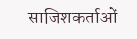साजिशकर्ताओं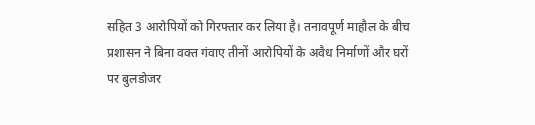सहित 3 आरोपियों को गिरफ्तार कर लिया है। तनावपूर्ण माहौल के बीच प्रशासन ने बिना वक्त गंवाए तीनों आरोपियों के अवैध निर्माणों और घरों पर बुलडोजर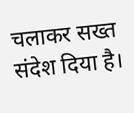चलाकर सख्त संदेश दिया है।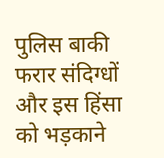पुलिस बाकी फरार संदिग्धों और इस हिंसा को भड़काने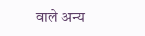वाले अन्य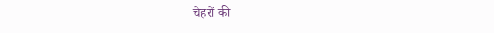चेहरों की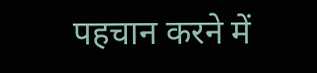पहचान करने में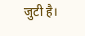जुटी है।